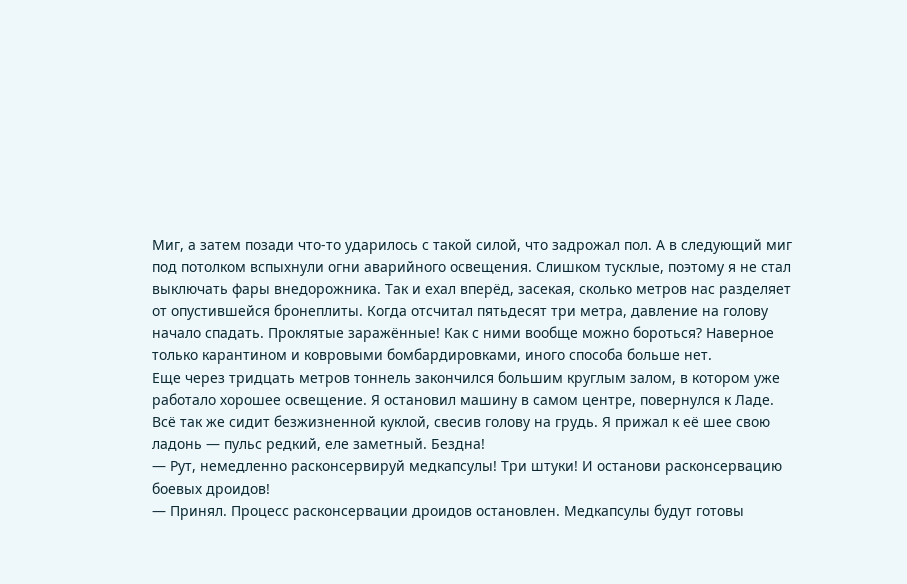Миг, а затем позади что-то ударилось с такой силой, что задрожал пол. А в следующий миг под потолком вспыхнули огни аварийного освещения. Слишком тусклые, поэтому я не стал выключать фары внедорожника. Так и ехал вперёд, засекая, сколько метров нас разделяет от опустившейся бронеплиты. Когда отсчитал пятьдесят три метра, давление на голову начало спадать. Проклятые заражённые! Как с ними вообще можно бороться? Наверное только карантином и ковровыми бомбардировками, иного способа больше нет.
Еще через тридцать метров тоннель закончился большим круглым залом, в котором уже работало хорошее освещение. Я остановил машину в самом центре, повернулся к Ладе. Всё так же сидит безжизненной куклой, свесив голову на грудь. Я прижал к её шее свою ладонь — пульс редкий, еле заметный. Бездна!
— Рут, немедленно расконсервируй медкапсулы! Три штуки! И останови расконсервацию боевых дроидов!
— Принял. Процесс расконсервации дроидов остановлен. Медкапсулы будут готовы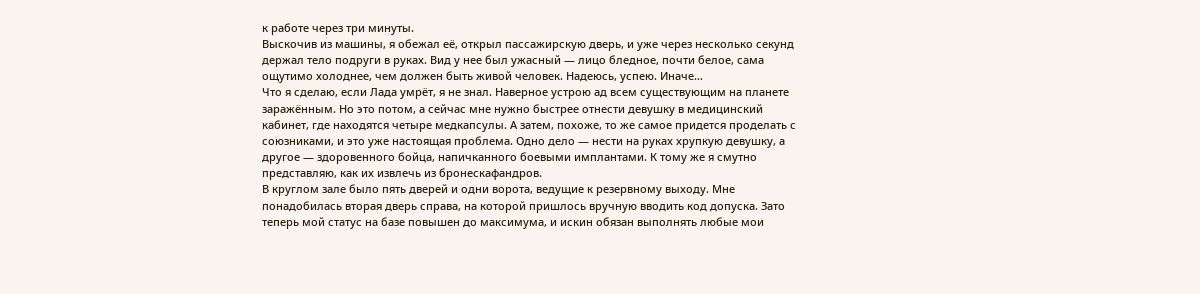к работе через три минуты.
Выскочив из машины, я обежал её, открыл пассажирскую дверь, и уже через несколько секунд держал тело подруги в руках. Вид у нее был ужасный — лицо бледное, почти белое, сама ощутимо холоднее, чем должен быть живой человек. Надеюсь, успею. Иначе…
Что я сделаю, если Лада умрёт, я не знал. Наверное устрою ад всем существующим на планете заражённым. Но это потом, а сейчас мне нужно быстрее отнести девушку в медицинский кабинет, где находятся четыре медкапсулы. А затем, похоже, то же самое придется проделать с союзниками, и это уже настоящая проблема. Одно дело — нести на руках хрупкую девушку, а другое — здоровенного бойца, напичканного боевыми имплантами. К тому же я смутно представляю, как их извлечь из бронескафандров.
В круглом зале было пять дверей и одни ворота, ведущие к резервному выходу. Мне понадобилась вторая дверь справа, на которой пришлось вручную вводить код допуска. Зато теперь мой статус на базе повышен до максимума, и искин обязан выполнять любые мои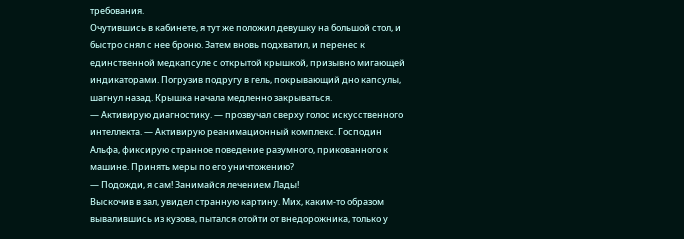требования.
Очутившись в кабинете, я тут же положил девушку на большой стол, и быстро снял с нее броню. Затем вновь подхватил, и перенес к единственной медкапсуле с открытой крышкой, призывно мигающей индикаторами. Погрузив подругу в гель, покрывающий дно капсулы, шагнул назад. Крышка начала медленно закрываться.
— Активирую диагностику. — прозвучал сверху голос искусственного интеллекта. — Активирую реанимационный комплекс. Господин Альфа, фиксирую странное поведение разумного, прикованного к машине. Принять меры по его уничтожению?
— Подожди, я сам! Занимайся лечением Лады!
Выскочив в зал, увидел странную картину. Мих, каким-то образом вывалившись из кузова, пытался отойти от внедорожника, только у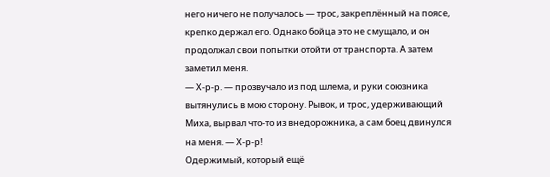него ничего не получалось — трос, закреплённый на поясе, крепко держал его. Однако бойца это не смущало, и он продолжал свои попытки отойти от транспорта. А затем заметил меня.
— Х-р-р. — прозвучало из под шлема, и руки союзника вытянулись в мою сторону. Рывок, и трос, удерживающий Миха, вырвал что-то из внедорожника, а сам боец двинулся на меня. — Х-р-р!
Одержимый, который ещё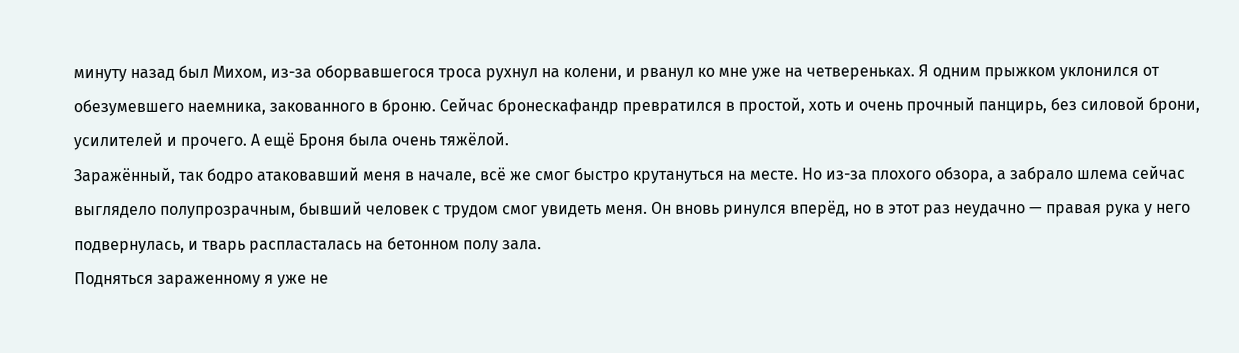минуту назад был Михом, из-за оборвавшегося троса рухнул на колени, и рванул ко мне уже на четвереньках. Я одним прыжком уклонился от обезумевшего наемника, закованного в броню. Сейчас бронескафандр превратился в простой, хоть и очень прочный панцирь, без силовой брони, усилителей и прочего. А ещё Броня была очень тяжёлой.
Заражённый, так бодро атаковавший меня в начале, всё же смог быстро крутануться на месте. Но из-за плохого обзора, а забрало шлема сейчас выглядело полупрозрачным, бывший человек с трудом смог увидеть меня. Он вновь ринулся вперёд, но в этот раз неудачно — правая рука у него подвернулась, и тварь распласталась на бетонном полу зала.
Подняться зараженному я уже не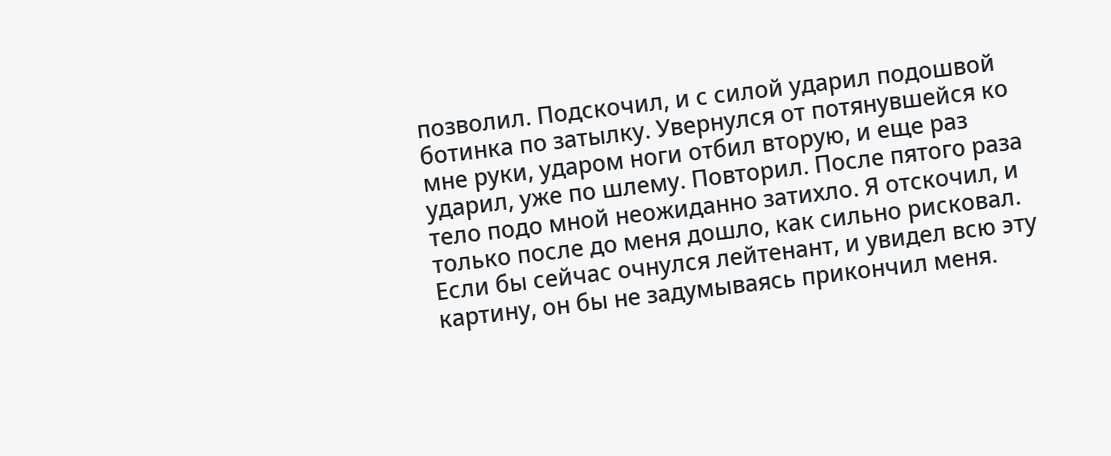позволил. Подскочил, и с силой ударил подошвой ботинка по затылку. Увернулся от потянувшейся ко мне руки, ударом ноги отбил вторую, и еще раз ударил, уже по шлему. Повторил. После пятого раза тело подо мной неожиданно затихло. Я отскочил, и только после до меня дошло, как сильно рисковал. Если бы сейчас очнулся лейтенант, и увидел всю эту картину, он бы не задумываясь прикончил меня.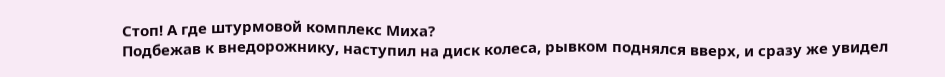Стоп! А где штурмовой комплекс Миха?
Подбежав к внедорожнику, наступил на диск колеса, рывком поднялся вверх, и сразу же увидел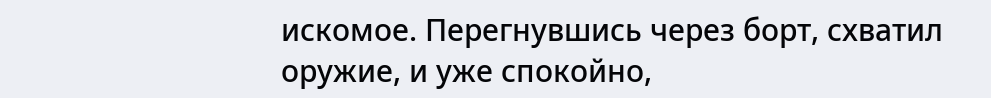искомое. Перегнувшись через борт, схватил оружие, и уже спокойно,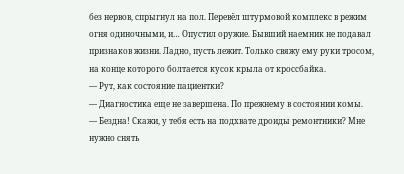без нервов, спрыгнул на пол. Перевёл штурмовой комплекс в режим огня одиночными, и… Опустил оружие. Бывший наемник не подавал признаков жизни. Ладно, пусть лежит. Только свяжу ему руки тросом, на конце которого болтается кусок крыла от кроссбайка.
— Рут, как состояние пациентки?
— Диагностика еще не завершена. По прежнему в состоянии комы.
— Бездна! Скажи, у тебя есть на подхвате дроиды ремонтники? Мне нужно снять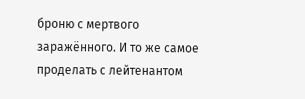броню с мертвого заражённого. И то же самое проделать с лейтенантом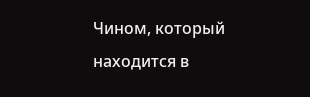Чином, который находится в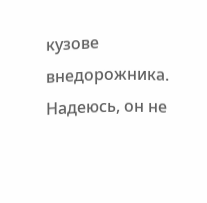кузове внедорожника. Надеюсь, он не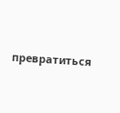превратиться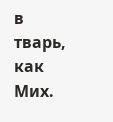в тварь, как Мих.